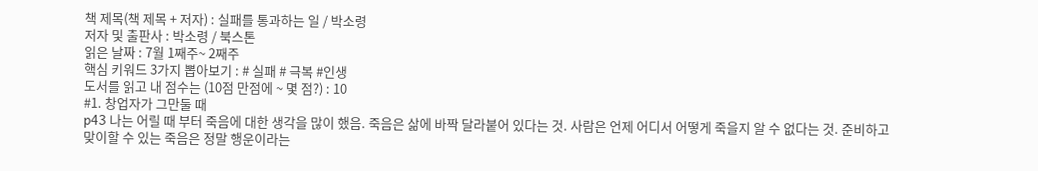책 제목(책 제목 + 저자) : 실패를 통과하는 일 / 박소령
저자 및 출판사 : 박소령 / 북스톤
읽은 날짜 : 7월 1째주~ 2째주
핵심 키워드 3가지 뽑아보기 : # 실패 # 극복 #인생
도서를 읽고 내 점수는 (10점 만점에 ~ 몇 점?) : 10
#1. 창업자가 그만둘 때
p43 나는 어릴 때 부터 죽음에 대한 생각을 많이 했음. 죽음은 삶에 바짝 달라붙어 있다는 것. 사람은 언제 어디서 어떻게 죽을지 알 수 없다는 것. 준비하고 맞이할 수 있는 죽음은 정말 행운이라는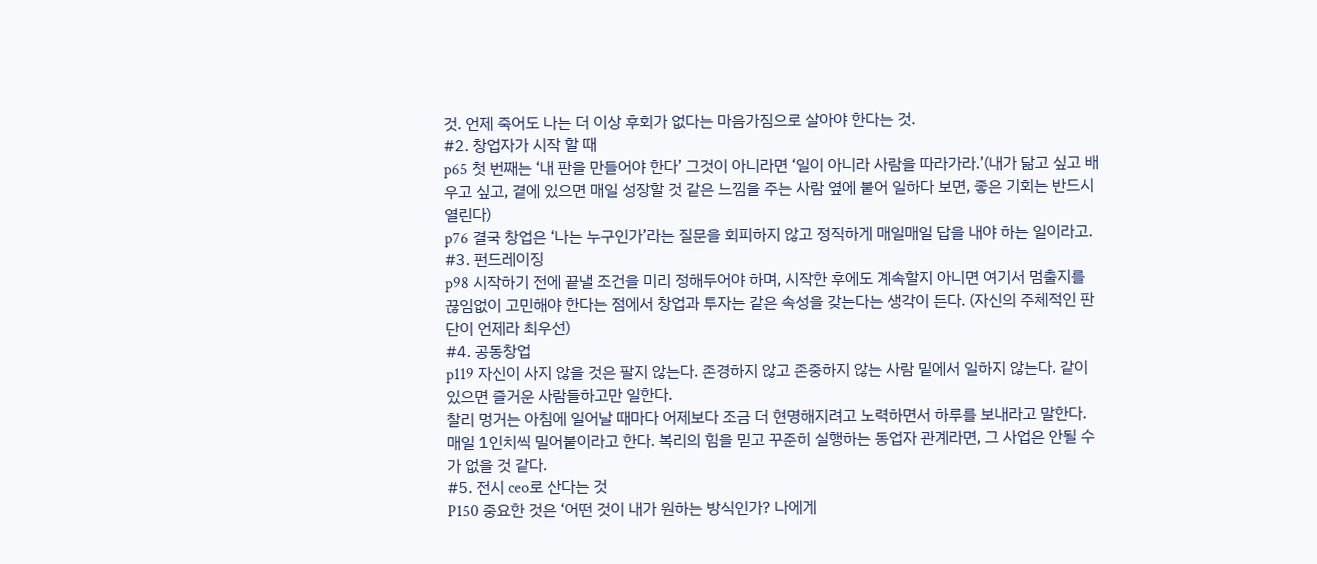것. 언제 죽어도 나는 더 이상 후회가 없다는 마음가짐으로 살아야 한다는 것.
#2. 창업자가 시작 할 때
p65 첫 번째는 ‘내 판을 만들어야 한다’ 그것이 아니라면 ‘일이 아니라 사람을 따라가라.’(내가 닮고 싶고 배우고 싶고, 곁에 있으면 매일 성장할 것 같은 느낌을 주는 사람 옆에 붙어 일하다 보면, 좋은 기회는 반드시 열린다)
p76 결국 창업은 ‘나는 누구인가’라는 질문을 회피하지 않고 정직하게 매일매일 답을 내야 하는 일이라고.
#3. 펀드레이징
p98 시작하기 전에 끝낼 조건을 미리 정해두어야 하며, 시작한 후에도 계속할지 아니면 여기서 멈출지를 끊임없이 고민해야 한다는 점에서 창업과 투자는 같은 속성을 갖는다는 생각이 든다. (자신의 주체적인 판단이 언제라 최우선)
#4. 공동창업
p119 자신이 사지 않을 것은 팔지 않는다. 존경하지 않고 존중하지 않는 사람 밑에서 일하지 않는다. 같이 있으면 즐거운 사람들하고만 일한다.
찰리 멍거는 아침에 일어날 때마다 어제보다 조금 더 현명해지려고 노력하면서 하루를 보내라고 말한다. 매일 1인치씩 밀어붙이라고 한다. 복리의 힘을 믿고 꾸준히 실행하는 동업자 관계라면, 그 사업은 안될 수가 없을 것 같다.
#5. 전시 ceo로 산다는 것
P150 중요한 것은 ‘어떤 것이 내가 원하는 방식인가? 나에게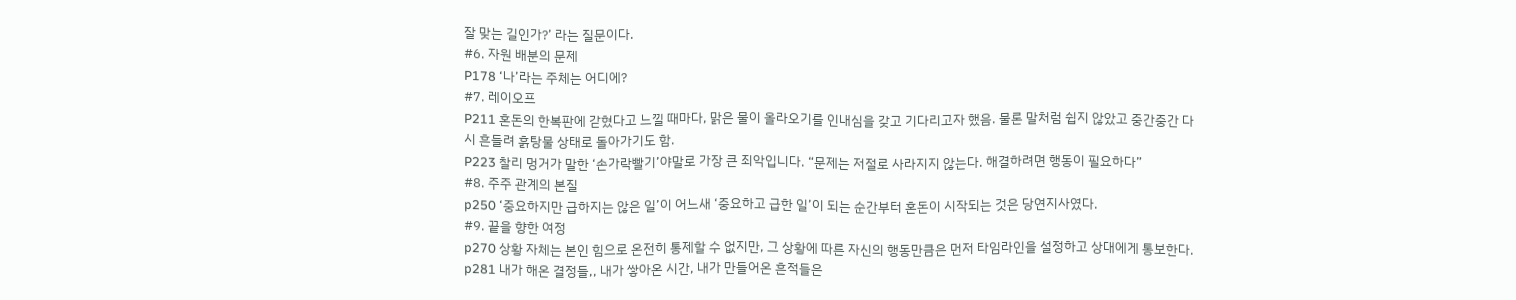잘 맞는 길인가?’ 라는 질문이다.
#6. 자원 배분의 문제
P178 ‘나’라는 주체는 어디에?
#7. 레이오프
P211 혼돈의 한복판에 갇혔다고 느낄 때마다, 맑은 물이 올라오기를 인내심을 갖고 기다리고자 했음. 물론 말처럼 쉽지 않았고 중간중간 다시 흔들려 흙탕물 상태로 돌아가기도 함.
P223 찰리 멍거가 말한 ‘손가락빨기’야말로 가장 큰 죄악입니다. “문제는 저절로 사라지지 않는다. 해결하려면 행동이 필요하다”
#8. 주주 관계의 본질
p250 ‘중요하지만 급하지는 않은 일’이 어느새 ‘중요하고 급한 일’이 되는 순간부터 혼돈이 시작되는 것은 당연지사였다.
#9. 끝을 향한 여정
p270 상황 자체는 본인 힘으로 온전히 통제할 수 없지만, 그 상황에 따른 자신의 행동만큼은 먼저 타임라인을 설정하고 상대에게 통보한다.
p281 내가 해온 결정들,, 내가 쌓아온 시간, 내가 만들어온 흔적들은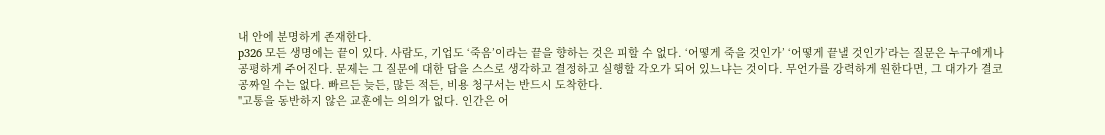내 안에 분명하게 존재한다.
p326 모든 생명에는 끝이 있다. 사람도, 기업도 ‘죽음’이라는 끝을 향하는 것은 피할 수 없다. ‘어떻게 죽을 것인가’ ‘어떻게 끝낼 것인가’라는 질문은 누구에게나 공평하게 주어진다. 문제는 그 질문에 대한 답을 스스로 생각하고 결정하고 실행할 각오가 되어 있느냐는 것이다. 무언가를 강력하게 원한다면, 그 대가가 결코 공짜일 수는 없다. 빠르든 늦든, 많든 적든, 비용 청구서는 반드시 도착한다.
"고통을 동반하지 않은 교훈에는 의의가 없다. 인간은 어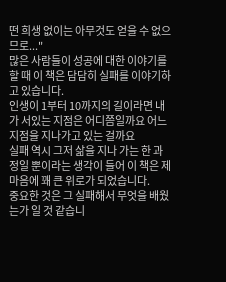떤 희생 없이는 아무것도 얻을 수 없으므로..."
많은 사람들이 성공에 대한 이야기를 할 때 이 책은 담담히 실패를 이야기하고 있습니다.
인생이 1부터 10까지의 길이라면 내가 서있는 지점은 어디쯤일까요 어느 지점을 지나가고 있는 걸까요
실패 역시 그저 삶을 지나 가는 한 과정일 뿐이라는 생각이 들어 이 책은 제 마음에 꽤 큰 위로가 되었습니다.
중요한 것은 그 실패해서 무엇을 배웠는가 일 것 같습니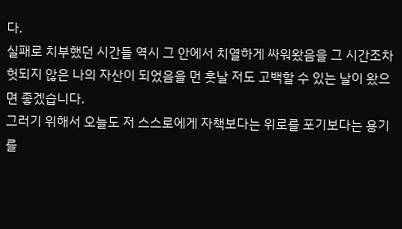다.
실패로 치부했던 시간들 역시 그 안에서 치열하게 싸워왔음을 그 시간조차 헛되지 않은 나의 자산이 되었음을 먼 훗날 저도 고백할 수 있는 날이 왔으면 좋겠습니다.
그러기 위해서 오늘도 저 스스로에게 자책보다는 위로를 포기보다는 용기를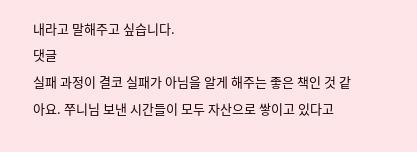내라고 말해주고 싶습니다.
댓글
실패 과정이 결코 실패가 아님을 알게 해주는 좋은 책인 것 같아요. 쭈니님 보낸 시간들이 모두 자산으로 쌓이고 있다고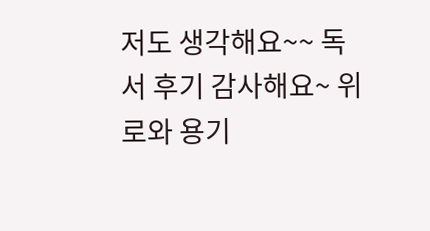저도 생각해요~~ 독서 후기 감사해요~ 위로와 용기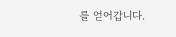를 얻어갑니다.